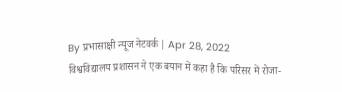By प्रभासाक्षी न्यूज नेटवर्क | Apr 28, 2022
विश्वविद्यालय प्रशासन ने एक बयान में कहा है कि परिसर में रोजा-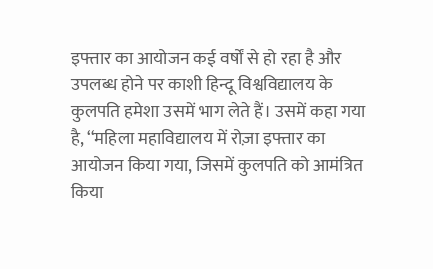इफ्तार का आयोजन कई वर्षों से हो रहा है और उपलब्ध होने पर काशी हिन्दू विश्वविद्यालय के कुलपति हमेशा उसमें भाग लेते हैं। उसमें कहा गया है, ‘‘महिला महाविद्यालय में रोज़ा इफ्तार का आयोजन किया गया, जिसमें कुलपति को आमंत्रित किया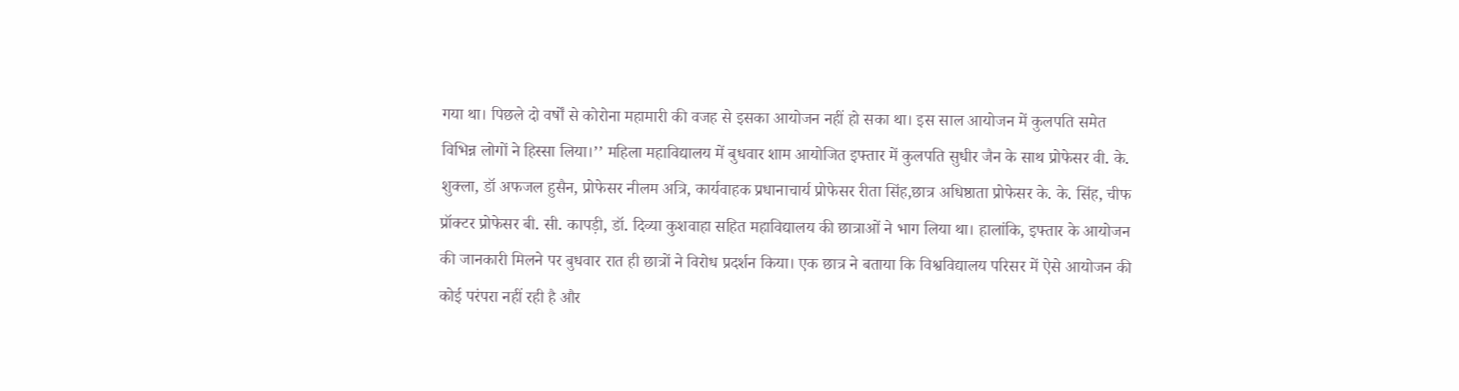गया था। पिछले दो वर्षों से कोरोना महामारी की वजह से इसका आयोजन नहीं हो सका था। इस साल आयोजन में कुलपति समेत विभिन्न लोगों ने हिस्सा लिया।’’ महिला महाविद्यालय में बुधवार शाम आयोजित इफ्तार में कुलपति सुधीर जैन के साथ प्रोफेसर वी. के. शुक्ला, डॉ अफजल हुसैन, प्रोफेसर नीलम अत्रि, कार्यवाहक प्रधानाचार्य प्रोफेसर रीता सिंह,छात्र अधिष्ठाता प्रोफेसर के. के. सिंह, चीफ प्रॉक्टर प्रोफेसर बी. सी. कापड़ी, डॉ. दिव्या कुशवाहा सहित महाविद्यालय की छात्राओं ने भाग लिया था। हालांकि, इफ्तार के आयोजन की जानकारी मिलने पर बुधवार रात ही छात्रों ने विरोध प्रदर्शन किया। एक छात्र ने बताया कि विश्वविद्यालय परिसर में ऐसे आयोजन की कोई परंपरा नहीं रही है और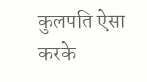कुलपति ऐसा करके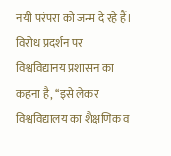नयी परंपरा को जन्म दे रहे हैं। विरोध प्रदर्शन पर विश्वविद्यानय प्रशासन का कहना है, ‘‘इसे लेकर विश्वविद्यालय का शैक्षणिक व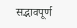सद्भावपूर्ण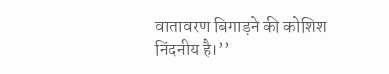वातावरण बिगाड़ने की कोशिश निंदनीय है।’’